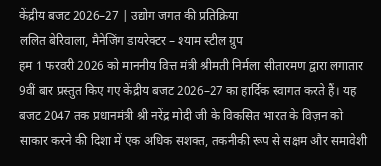केंद्रीय बजट 2026–27 | उद्योग जगत की प्रतिक्रिया
ललित बेरिवाला, मैनेजिंग डायरेक्टर – श्याम स्टील ग्रुप
हम 1 फरवरी 2026 को माननीय वित्त मंत्री श्रीमती निर्मला सीतारमण द्वारा लगातार 9वीं बार प्रस्तुत किए गए केंद्रीय बजट 2026–27 का हार्दिक स्वागत करते हैं। यह बजट 2047 तक प्रधानमंत्री श्री नरेंद्र मोदी जी के विकसित भारत के विज़न को साकार करने की दिशा में एक अधिक सशक्त, तकनीकी रूप से सक्षम और समावेशी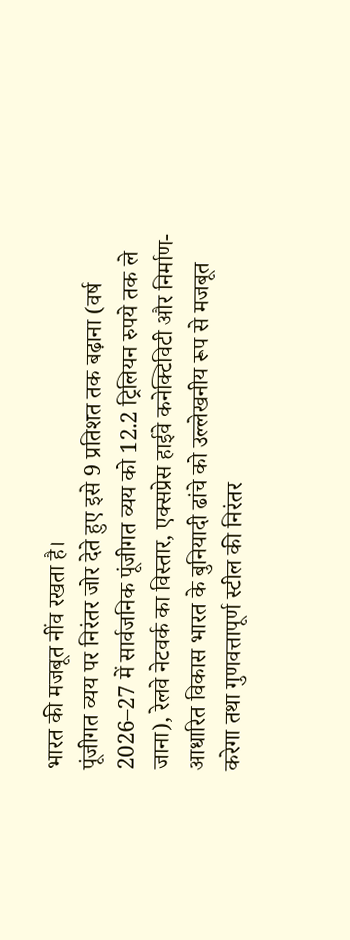भारत की मजबूत नींव रखता है।
पूंजीगत व्यय पर निरंतर जोर देते हुए इसे 9 प्रतिशत तक बढ़ाना (वर्ष 2026–27 में सार्वजनिक पूंजीगत व्यय को 12.2 ट्रिलियन रुपये तक ले जाना), रेलवे नेटवर्क का विस्तार, एक्सप्रेस हाईवे कनेक्टिविटी और निर्माण-आधारित विकास भारत के बुनियादी ढांचे को उल्लेखनीय रूप से मजबूत करेगा तथा गुणवत्तापूर्ण स्टील की निरंतर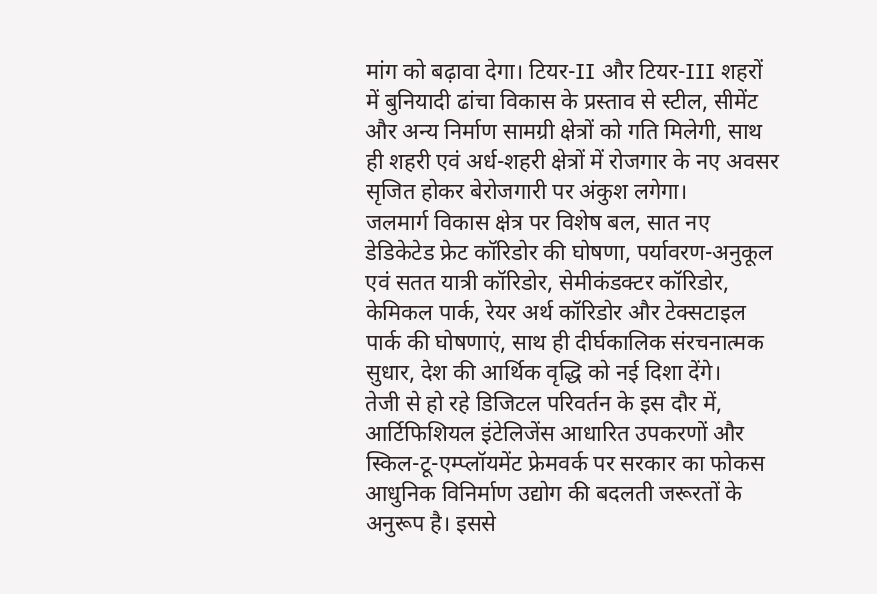मांग को बढ़ावा देगा। टियर-II और टियर-III शहरों में बुनियादी ढांचा विकास के प्रस्ताव से स्टील, सीमेंट और अन्य निर्माण सामग्री क्षेत्रों को गति मिलेगी, साथ ही शहरी एवं अर्ध-शहरी क्षेत्रों में रोजगार के नए अवसर सृजित होकर बेरोजगारी पर अंकुश लगेगा।
जलमार्ग विकास क्षेत्र पर विशेष बल, सात नए डेडिकेटेड फ्रेट कॉरिडोर की घोषणा, पर्यावरण-अनुकूल एवं सतत यात्री कॉरिडोर, सेमीकंडक्टर कॉरिडोर, केमिकल पार्क, रेयर अर्थ कॉरिडोर और टेक्सटाइल पार्क की घोषणाएं, साथ ही दीर्घकालिक संरचनात्मक सुधार, देश की आर्थिक वृद्धि को नई दिशा देंगे।
तेजी से हो रहे डिजिटल परिवर्तन के इस दौर में, आर्टिफिशियल इंटेलिजेंस आधारित उपकरणों और स्किल-टू-एम्प्लॉयमेंट फ्रेमवर्क पर सरकार का फोकस आधुनिक विनिर्माण उद्योग की बदलती जरूरतों के अनुरूप है। इससे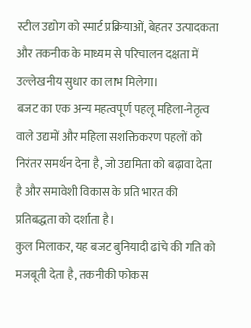स्टील उद्योग को स्मार्ट प्रक्रियाओं, बेहतर उत्पादकता और तकनीक के माध्यम से परिचालन दक्षता में उल्लेखनीय सुधार का लाभ मिलेगा।
बजट का एक अन्य महत्वपूर्ण पहलू महिला-नेतृत्व वाले उद्यमों और महिला सशक्तिकरण पहलों को निरंतर समर्थन देना है, जो उद्यमिता को बढ़ावा देता है और समावेशी विकास के प्रति भारत की प्रतिबद्धता को दर्शाता है।
कुल मिलाकर, यह बजट बुनियादी ढांचे की गति को मजबूती देता है, तकनीकी फोकस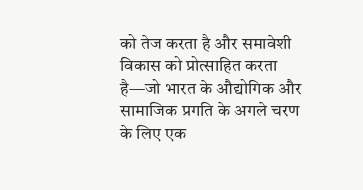को तेज करता है और समावेशी विकास को प्रोत्साहित करता है—जो भारत के औद्योगिक और सामाजिक प्रगति के अगले चरण के लिए एक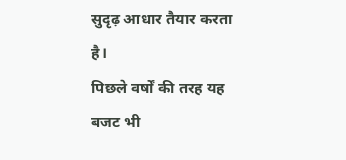सुदृढ़ आधार तैयार करता है।
पिछले वर्षों की तरह यह बजट भी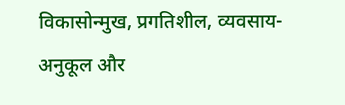विकासोन्मुख, प्रगतिशील, व्यवसाय-अनुकूल और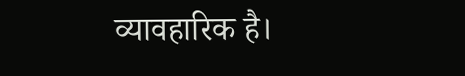व्यावहारिक है।